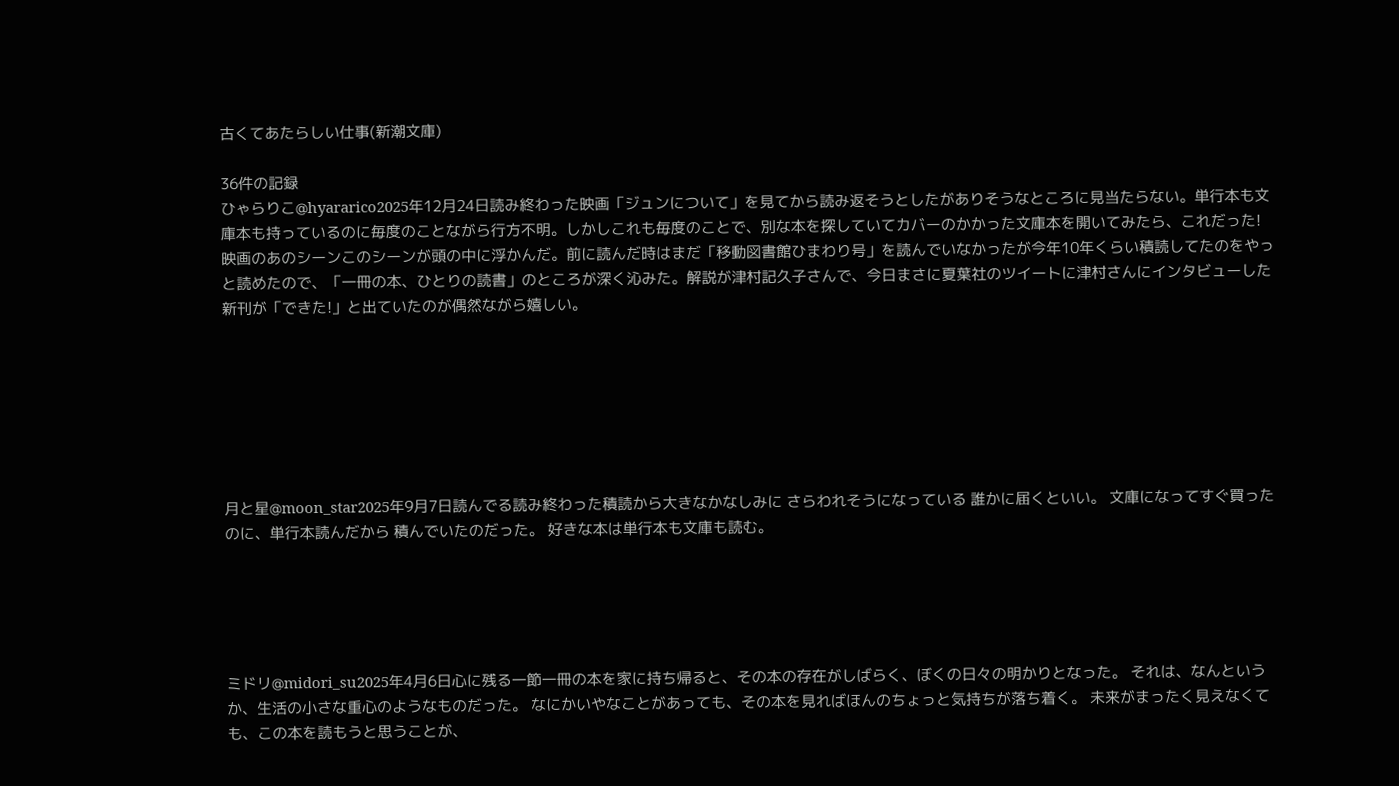古くてあたらしい仕事(新潮文庫)

36件の記録
ひゃらりこ@hyararico2025年12月24日読み終わった映画「ジュンについて」を見てから読み返そうとしたがありそうなところに見当たらない。単行本も文庫本も持っているのに毎度のことながら行方不明。しかしこれも毎度のことで、別な本を探していてカバーのかかった文庫本を開いてみたら、これだった!映画のあのシーンこのシーンが頭の中に浮かんだ。前に読んだ時はまだ「移動図書館ひまわり号」を読んでいなかったが今年10年くらい積読してたのをやっと読めたので、「一冊の本、ひとりの読書」のところが深く沁みた。解説が津村記久子さんで、今日まさに夏葉社のツイートに津村さんにインタビューした新刊が「できた!」と出ていたのが偶然ながら嬉しい。







月と星@moon_star2025年9月7日読んでる読み終わった積読から大きなかなしみに さらわれそうになっている 誰かに届くといい。 文庫になってすぐ買ったのに、単行本読んだから 積んでいたのだった。 好きな本は単行本も文庫も読む。





ミドリ@midori_su2025年4月6日心に残る一節一冊の本を家に持ち帰ると、その本の存在がしばらく、ぼくの日々の明かりとなった。 それは、なんというか、生活の小さな重心のようなものだった。 なにかいやなことがあっても、その本を見ればほんのちょっと気持ちが落ち着く。 未来がまったく見えなくても、この本を読もうと思うことが、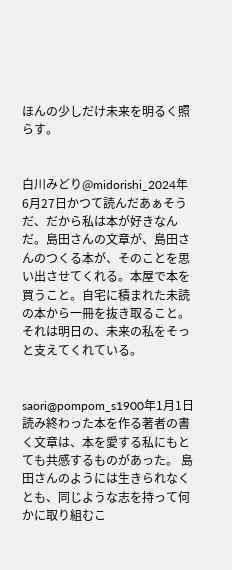ほんの少しだけ未来を明るく照らす。


白川みどり@midorishi_2024年6月27日かつて読んだあぁそうだ、だから私は本が好きなんだ。島田さんの文章が、島田さんのつくる本が、そのことを思い出させてくれる。本屋で本を買うこと。自宅に積まれた未読の本から一冊を抜き取ること。それは明日の、未来の私をそっと支えてくれている。


saori@pompom_s1900年1月1日読み終わった本を作る著者の書く文章は、本を愛する私にもとても共感するものがあった。 島田さんのようには生きられなくとも、同じような志を持って何かに取り組むこ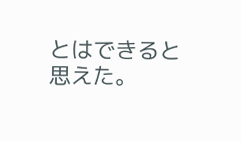とはできると思えた。